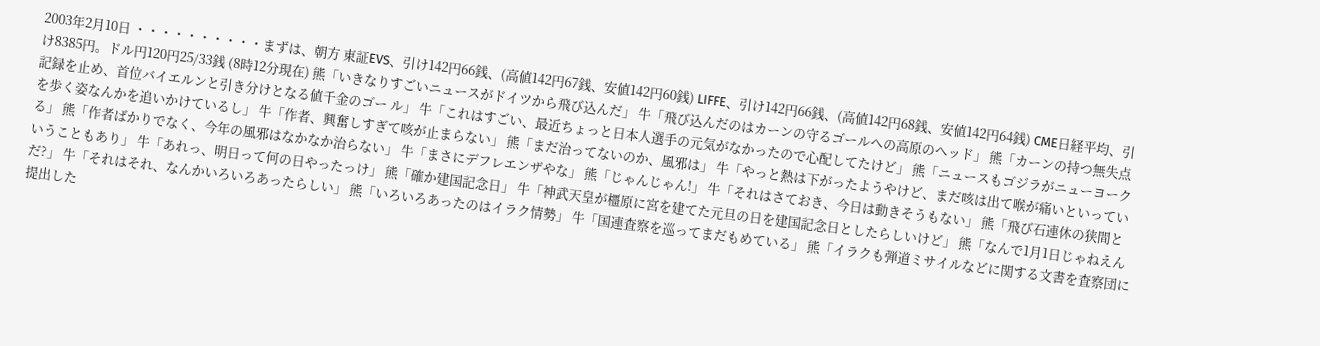2003年2月10日 ・・・・・・・・・・まずは、朝方 東証EVS、引け142円66銭、(高値142円67銭、安値142円60銭) LIFFE、引け142円66銭、(高値142円68銭、安値142円64銭) CME日経平均、引け8385円。ドル円120円25/33銭 (8時12分現在) 熊「いきなりすごいニュースがドイツから飛び込んだ」 牛「飛び込んだのはカーンの守るゴールへの高原のヘッド」 熊「カーンの持つ無失点記録を止め、首位バイエルンと引き分けとなる値千金のゴー ル」 牛「これはすごい、最近ちょっと日本人選手の元気がなかったので心配してたけど」 熊「ニュースもゴジラがニューヨークを歩く姿なんかを追いかけているし」 牛「作者、興奮しすぎて咳が止まらない」 熊「まだ治ってないのか、風邪は」 牛「やっと熱は下がったようやけど、まだ咳は出て喉が痛いといっている」 熊「作者ばかりでなく、今年の風邪はなかなか治らない」 牛「まさにデフレエンザやな」 熊「じゃんじゃん!」 牛「それはさておき、今日は動きそうもない」 熊「飛び石連休の狭間ということもあり」 牛「あれっ、明日って何の日やったっけ」 熊「確か建国記念日」 牛「神武天皇が橿原に宮を建てた元旦の日を建国記念日としたらしいけど」 熊「なんで1月1日じゃねえんだ?」 牛「それはそれ、なんかいろいろあったらしい」 熊「いろいろあったのはイラク情勢」 牛「国連査察を巡ってまだもめている」 熊「イラクも弾道ミサイルなどに関する文書を査察団に提出した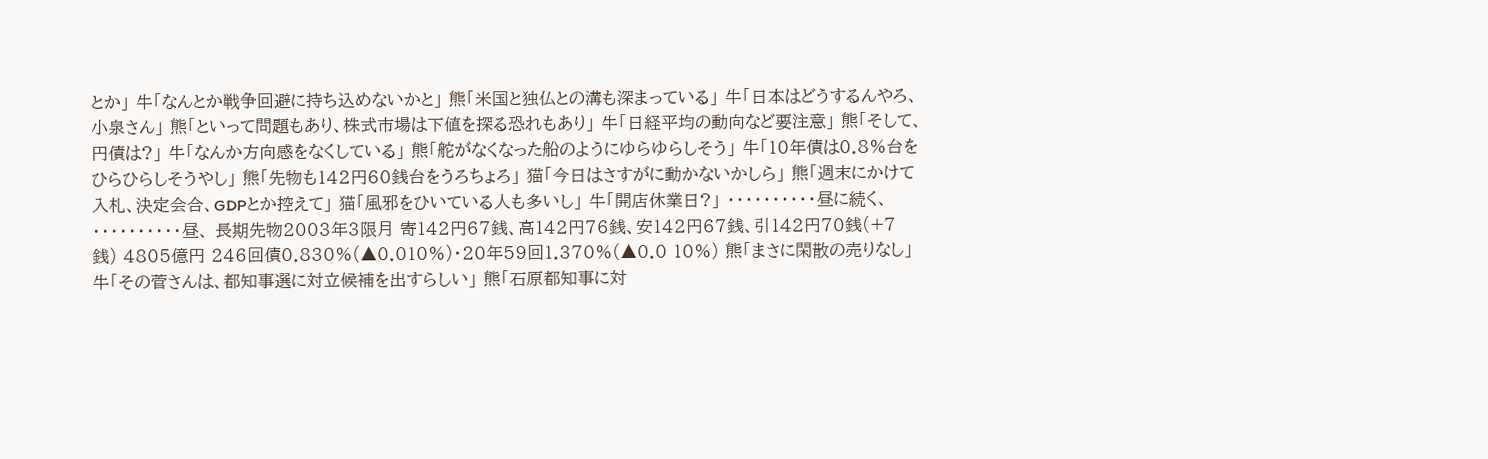とか」 牛「なんとか戦争回避に持ち込めないかと」 熊「米国と独仏との溝も深まっている」 牛「日本はどうするんやろ、小泉さん」 熊「といって問題もあり、株式市場は下値を探る恐れもあり」 牛「日経平均の動向など要注意」 熊「そして、円債は?」 牛「なんか方向感をなくしている」 熊「舵がなくなった船のようにゆらゆらしそう」 牛「10年債は0.8%台をひらひらしそうやし」 熊「先物も142円60銭台をうろちょろ」 猫「今日はさすがに動かないかしら」 熊「週末にかけて入札、決定会合、GDPとか控えて」 猫「風邪をひいている人も多いし」 牛「開店休業日?」 ・・・・・・・・・・昼に続く、 ・・・・・・・・・・昼、 長期先物2003年3限月 寄142円67銭、高142円76銭、安142円67銭、引142円70銭(+7 銭) 4805億円 246回債0.830%(▲0.010%)・20年59回1.370%(▲0.0 10%) 熊「まさに閑散の売りなし」 牛「その菅さんは、都知事選に対立候補を出すらしい」 熊「石原都知事に対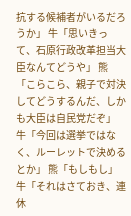抗する候補者がいるだろうか」 牛「思いきって、石原行政改革担当大臣なんてどうや」 熊「こらこら、親子で対決してどうするんだ、しかも大臣は自民党だぞ」 牛「今回は選挙ではなく、ルーレットで決めるとか」 熊「もしもし」 牛「それはさておき、連休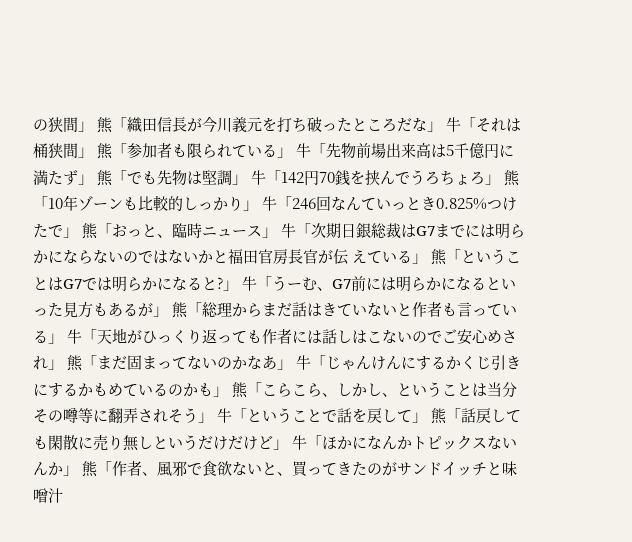の狭間」 熊「織田信長が今川義元を打ち破ったところだな」 牛「それは桶狭間」 熊「参加者も限られている」 牛「先物前場出来高は5千億円に満たず」 熊「でも先物は堅調」 牛「142円70銭を挟んでうろちょろ」 熊「10年ゾーンも比較的しっかり」 牛「246回なんていっとき0.825%つけたで」 熊「おっと、臨時ニュース」 牛「次期日銀総裁はG7までには明らかにならないのではないかと福田官房長官が伝 えている」 熊「ということはG7では明らかになると?」 牛「うーむ、G7前には明らかになるといった見方もあるが」 熊「総理からまだ話はきていないと作者も言っている」 牛「天地がひっくり返っても作者には話しはこないのでご安心めされ」 熊「まだ固まってないのかなあ」 牛「じゃんけんにするかくじ引きにするかもめているのかも」 熊「こらこら、しかし、ということは当分その噂等に翻弄されそう」 牛「ということで話を戻して」 熊「話戻しても閑散に売り無しというだけだけど」 牛「ほかになんかトピックスないんか」 熊「作者、風邪で食欲ないと、買ってきたのがサンドイッチと味噌汁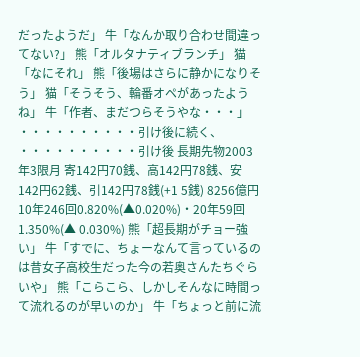だったようだ」 牛「なんか取り合わせ間違ってない?」 熊「オルタナティブランチ」 猫「なにそれ」 熊「後場はさらに静かになりそう」 猫「そうそう、輪番オペがあったようね」 牛「作者、まだつらそうやな・・・」 ・・・・・・・・・・引け後に続く、 ・・・・・・・・・・引け後 長期先物2003年3限月 寄142円70銭、高142円78銭、安142円62銭、引142円78銭(+1 5銭) 8256億円 10年246回0.820%(▲0.020%)・20年59回1.350%(▲ 0.030%) 熊「超長期がチョー強い」 牛「すでに、ちょーなんて言っているのは昔女子高校生だった今の若奥さんたちぐら いや」 熊「こらこら、しかしそんなに時間って流れるのが早いのか」 牛「ちょっと前に流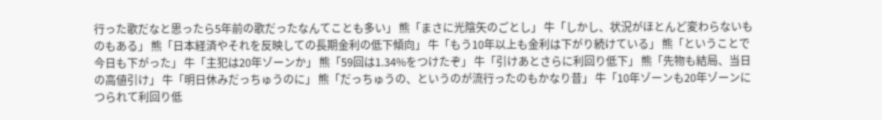行った歌だなと思ったら5年前の歌だったなんてことも多い」 熊「まさに光陰矢のごとし」 牛「しかし、状況がほとんど変わらないものもある」 熊「日本経済やそれを反映しての長期金利の低下傾向」 牛「もう10年以上も金利は下がり続けている」 熊「ということで今日も下がった」 牛「主犯は20年ゾーンか」 熊「59回は1.34%をつけたぞ」 牛「引けあとさらに利回り低下」 熊「先物も結局、当日の高値引け」 牛「明日休みだっちゅうのに」 熊「だっちゅうの、というのが流行ったのもかなり昔」 牛「10年ゾーンも20年ゾーンにつられて利回り低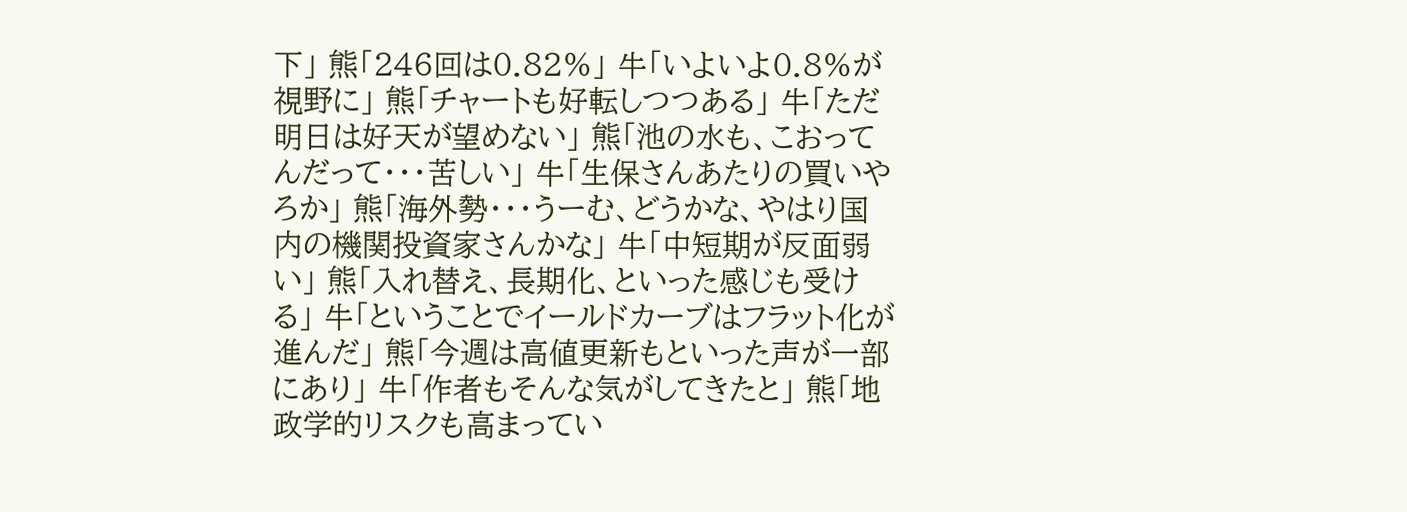下」 熊「246回は0.82%」 牛「いよいよ0.8%が視野に」 熊「チャートも好転しつつある」 牛「ただ明日は好天が望めない」 熊「池の水も、こおってんだって・・・苦しい」 牛「生保さんあたりの買いやろか」 熊「海外勢・・・うーむ、どうかな、やはり国内の機関投資家さんかな」 牛「中短期が反面弱い」 熊「入れ替え、長期化、といった感じも受ける」 牛「ということでイールドカーブはフラット化が進んだ」 熊「今週は高値更新もといった声が一部にあり」 牛「作者もそんな気がしてきたと」 熊「地政学的リスクも高まってい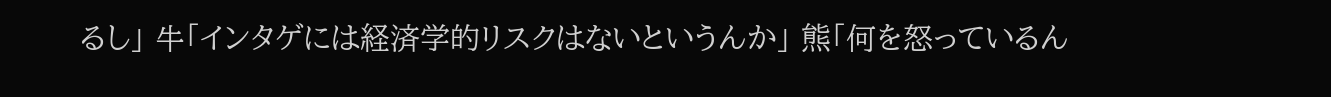るし」 牛「インタゲには経済学的リスクはないというんか」 熊「何を怒っているん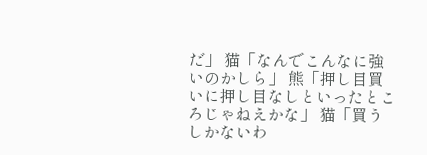だ」 猫「なんでこんなに強いのかしら」 熊「押し目買いに押し目なしといったところじゃねえかな」 猫「買うしかないわ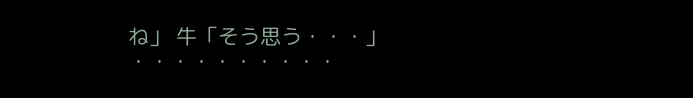ね」 牛「そう思う・・・」 ・・・・・・・・・・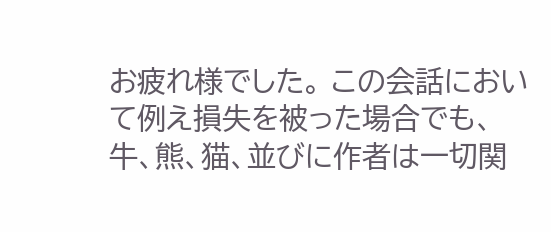お疲れ様でした。 この会話において例え損失を被った場合でも、 牛、熊、猫、並びに作者は一切関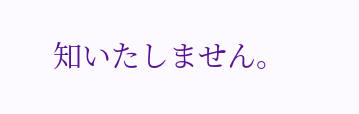知いたしません。